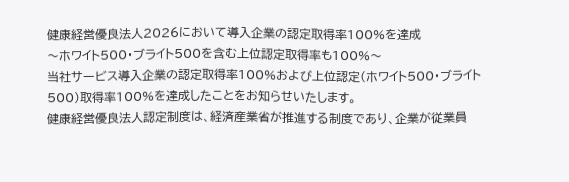健康経営優良法人2026において導入企業の認定取得率100%を達成
〜ホワイト500・ブライト500を含む上位認定取得率も100%〜
当社サービス導入企業の認定取得率100%および上位認定(ホワイト500・ブライト500)取得率100%を達成したことをお知らせいたします。
健康経営優良法人認定制度は、経済産業省が推進する制度であり、企業が従業員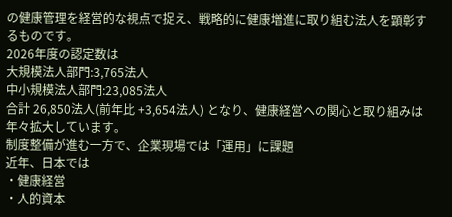の健康管理を経営的な視点で捉え、戦略的に健康増進に取り組む法人を顕彰するものです。
2026年度の認定数は
大規模法人部門:3,765法人
中小規模法人部門:23,085法人
合計 26,850法人(前年比 +3,654法人) となり、健康経営への関心と取り組みは年々拡大しています。
制度整備が進む一方で、企業現場では「運用」に課題
近年、日本では
・健康経営
・人的資本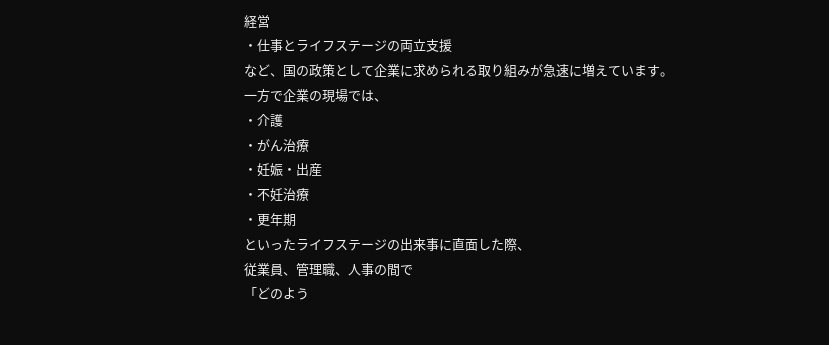経営
・仕事とライフステージの両立支援
など、国の政策として企業に求められる取り組みが急速に増えています。
一方で企業の現場では、
・介護
・がん治療
・妊娠・出産
・不妊治療
・更年期
といったライフステージの出来事に直面した際、
従業員、管理職、人事の間で
「どのよう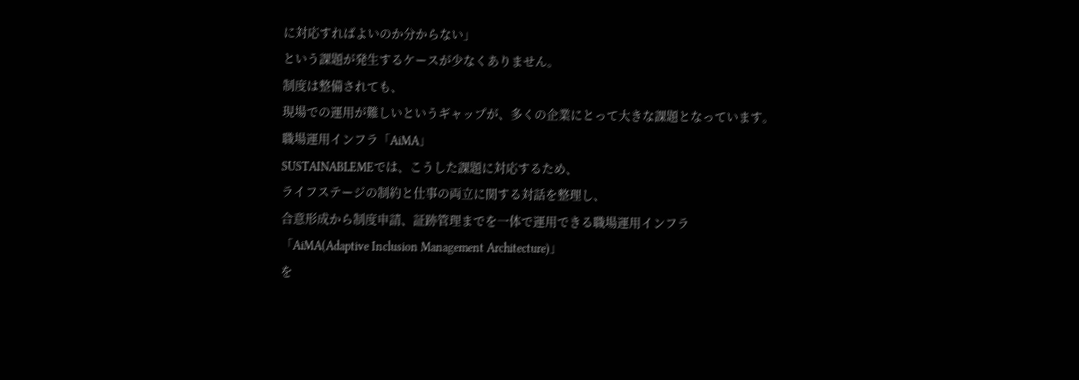に対応すればよいのか分からない」
という課題が発生するケースが少なくありません。
制度は整備されても、
現場での運用が難しいというギャップが、多くの企業にとって大きな課題となっています。
職場運用インフラ「AiMA」
SUSTAINABLEMEでは、こうした課題に対応するため、
ライフステージの制約と仕事の両立に関する対話を整理し、
合意形成から制度申請、証跡管理までを一体で運用できる職場運用インフラ
「AiMA(Adaptive Inclusion Management Architecture)」
を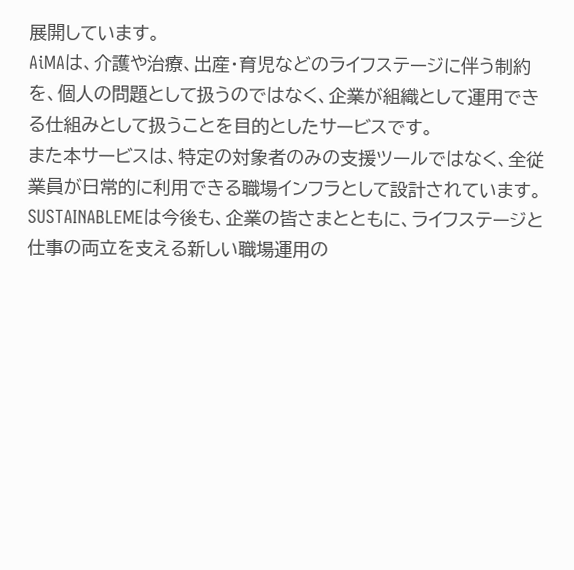展開しています。
AiMAは、介護や治療、出産・育児などのライフステージに伴う制約を、個人の問題として扱うのではなく、企業が組織として運用できる仕組みとして扱うことを目的としたサービスです。
また本サービスは、特定の対象者のみの支援ツールではなく、全従業員が日常的に利用できる職場インフラとして設計されています。
SUSTAINABLEMEは今後も、企業の皆さまとともに、ライフステージと仕事の両立を支える新しい職場運用の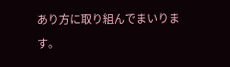あり方に取り組んでまいります。